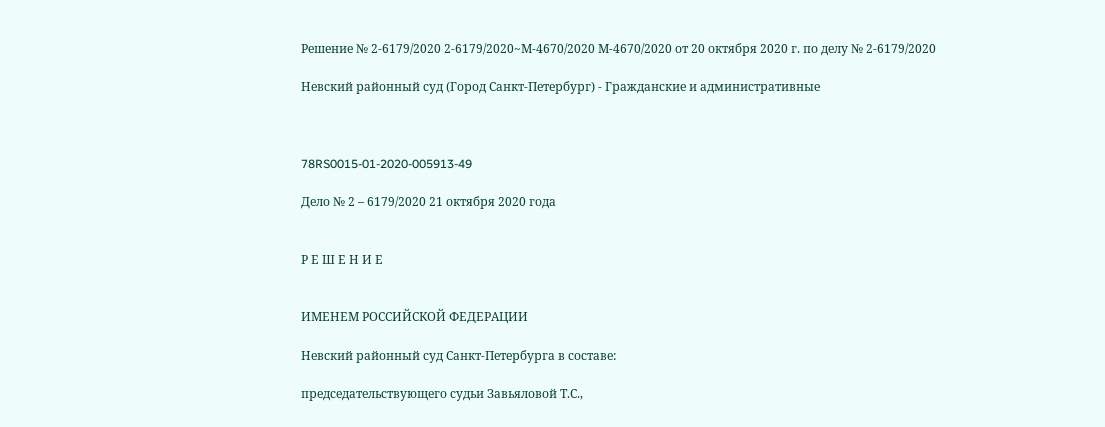Решение № 2-6179/2020 2-6179/2020~М-4670/2020 М-4670/2020 от 20 октября 2020 г. по делу № 2-6179/2020

Невский районный суд (Город Санкт-Петербург) - Гражданские и административные



78RS0015-01-2020-005913-49

Дело № 2 – 6179/2020 21 октября 2020 года


Р Е Ш Е Н И Е


ИМЕНЕМ РОССИЙСКОЙ ФЕДЕРАЦИИ

Невский районный суд Санкт-Петербурга в составе:

председательствующего судьи Завьяловой Т.С.,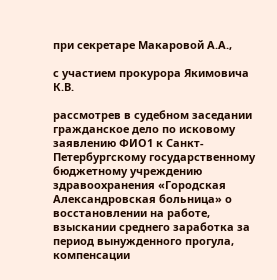при секретаре Макаровой А.А.,

с участием прокурора Якимовича К.В.

рассмотрев в судебном заседании гражданское дело по исковому заявлению ФИО1 к Санкт-Петербургскому государственному бюджетному учреждению здравоохранения «Городская Александровская больница» о восстановлении на работе, взыскании среднего заработка за период вынужденного прогула, компенсации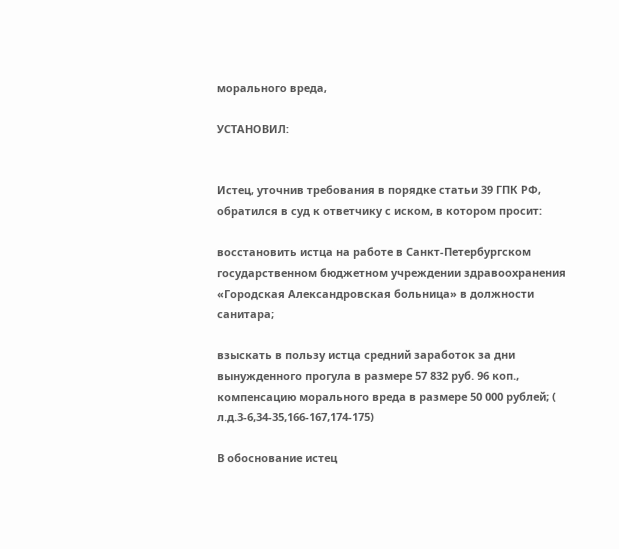морального вреда,

УСТАНОВИЛ:


Истец, уточнив требования в порядке статьи 39 ГПК РФ, обратился в суд к ответчику с иском, в котором просит:

восстановить истца на работе в Санкт-Петербургском государственном бюджетном учреждении здравоохранения «Городская Александровская больница» в должности санитара;

взыскать в пользу истца средний заработок за дни вынужденного прогула в размере 57 832 руб. 96 коп., компенсацию морального вреда в размере 50 000 рублей; ( л.д.3-6,34-35,166-167,174-175)

В обоснование истец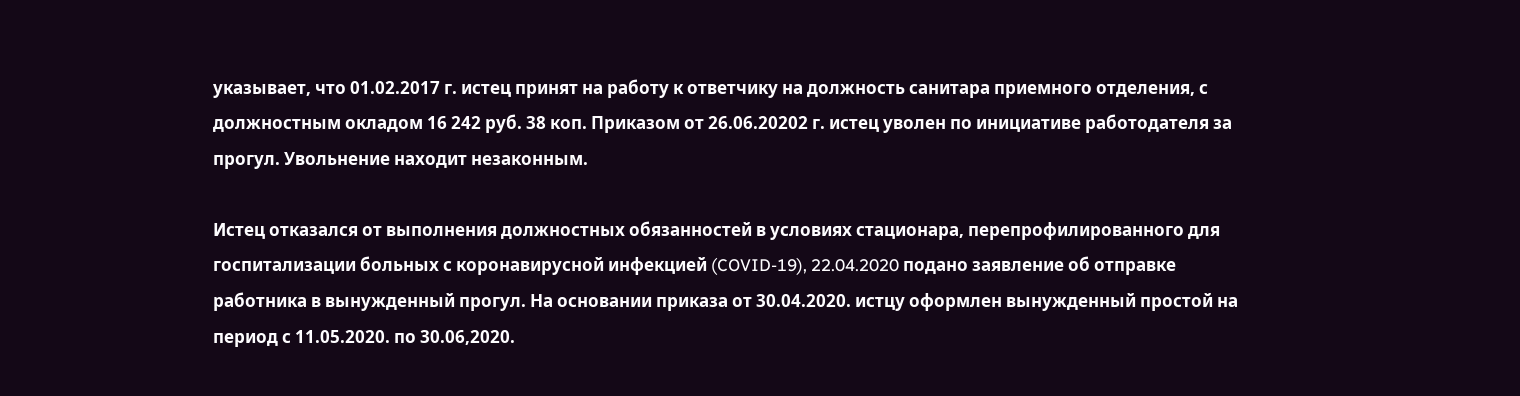указывает, что 01.02.2017 г. истец принят на работу к ответчику на должность санитара приемного отделения, с должностным окладом 16 242 руб. 38 коп. Приказом от 26.06.20202 г. истец уволен по инициативе работодателя за прогул. Увольнение находит незаконным.

Истец отказался от выполнения должностных обязанностей в условиях стационара, перепрофилированного для госпитализации больных с коронавирусной инфекцией (COVID-19), 22.04.2020 подано заявление об отправке работника в вынужденный прогул. На основании приказа от 30.04.2020. истцу оформлен вынужденный простой на период с 11.05.2020. по 30.06,2020.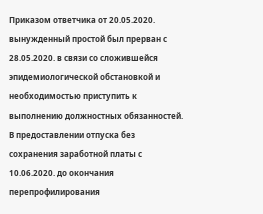Приказом ответчика от 20.05.2020. вынужденный простой был прерван с 28.05.2020. в связи со сложившейся эпидемиологической обстановкой и необходимостью приступить к выполнению должностных обязанностей. В предоставлении отпуска без сохранения заработной платы с 10.06.2020. до окончания перепрофилирования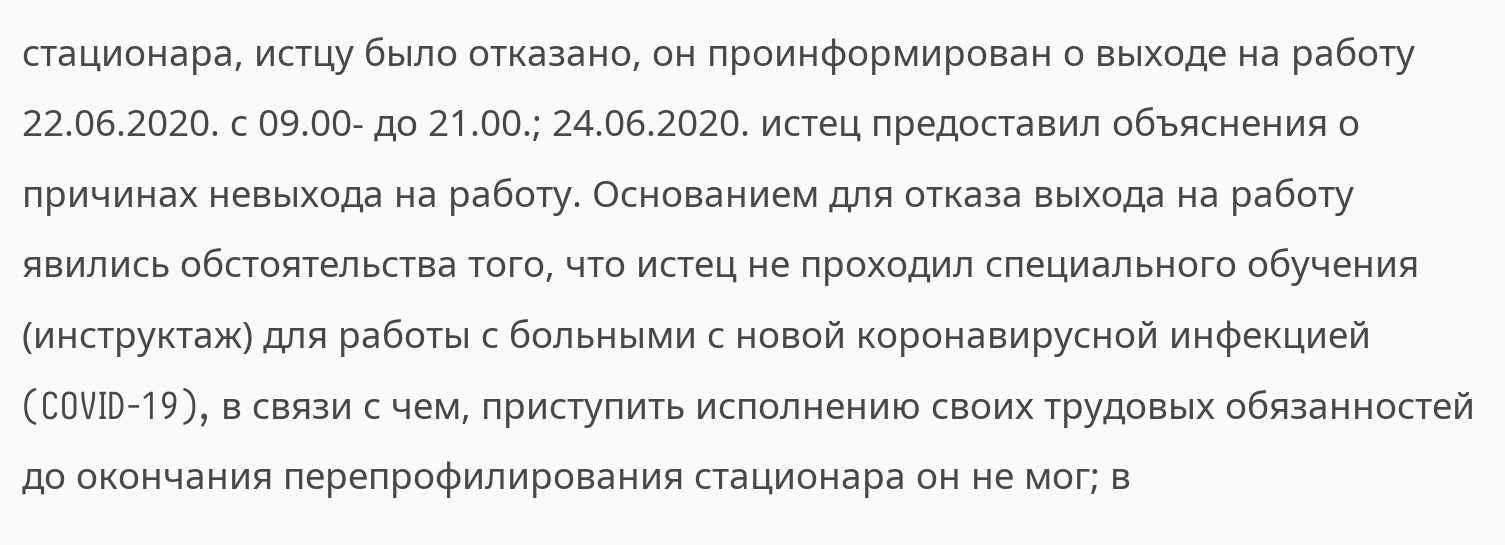стационара, истцу было отказано, он проинформирован о выходе на работу 22.06.2020. с 09.00- до 21.00.; 24.06.2020. истец предоставил объяснения о причинах невыхода на работу. Основанием для отказа выхода на работу явились обстоятельства того, что истец не проходил специального обучения (инструктаж) для работы с больными с новой коронавирусной инфекцией (COVID-19), в связи с чем, приступить исполнению своих трудовых обязанностей до окончания перепрофилирования стационара он не мог; в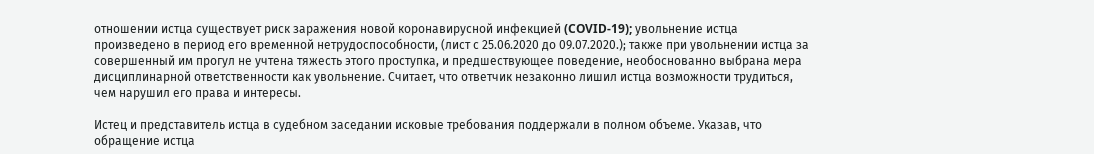отношении истца существует риск заражения новой коронавирусной инфекцией (COVID-19); увольнение истца произведено в период его временной нетрудоспособности, (лист с 25.06.2020 до 09.07.2020.); также при увольнении истца за совершенный им прогул не учтена тяжесть этого проступка, и предшествующее поведение, необоснованно выбрана мера дисциплинарной ответственности как увольнение. Считает, что ответчик незаконно лишил истца возможности трудиться, чем нарушил его права и интересы.

Истец и представитель истца в судебном заседании исковые требования поддержали в полном объеме. Указав, что обращение истца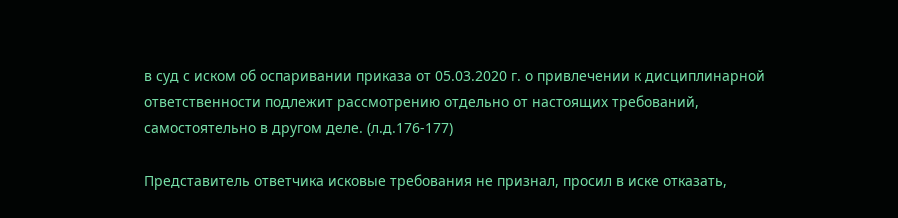в суд с иском об оспаривании приказа от 05.03.2020 г. о привлечении к дисциплинарной ответственности подлежит рассмотрению отдельно от настоящих требований, самостоятельно в другом деле. (л.д.176-177)

Представитель ответчика исковые требования не признал, просил в иске отказать,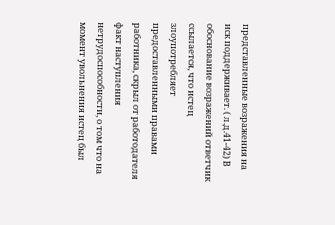представленные возражения на иск поддерживает. ( л.д.41-42) В обоснование возражений ответчик ссылается, что истец злоупотребляет предоставленными правами работника, скрыл от работодателя факт наступления нетрудоспособности, о том что на момент увольнения истец был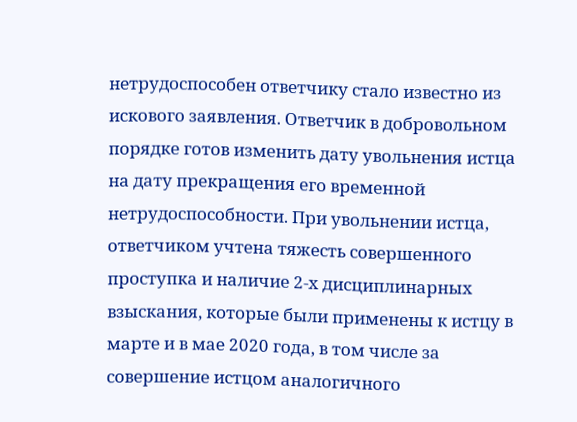нетрудоспособен ответчику стало известно из искового заявления. Ответчик в добровольном порядке готов изменить дату увольнения истца на дату прекращения его временной нетрудоспособности. При увольнении истца, ответчиком учтена тяжесть совершенного проступка и наличие 2-х дисциплинарных взыскания, которые были применены к истцу в марте и в мае 2020 года, в том числе за совершение истцом аналогичного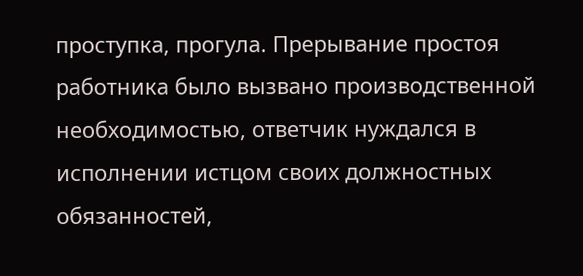проступка, прогула. Прерывание простоя работника было вызвано производственной необходимостью, ответчик нуждался в исполнении истцом своих должностных обязанностей,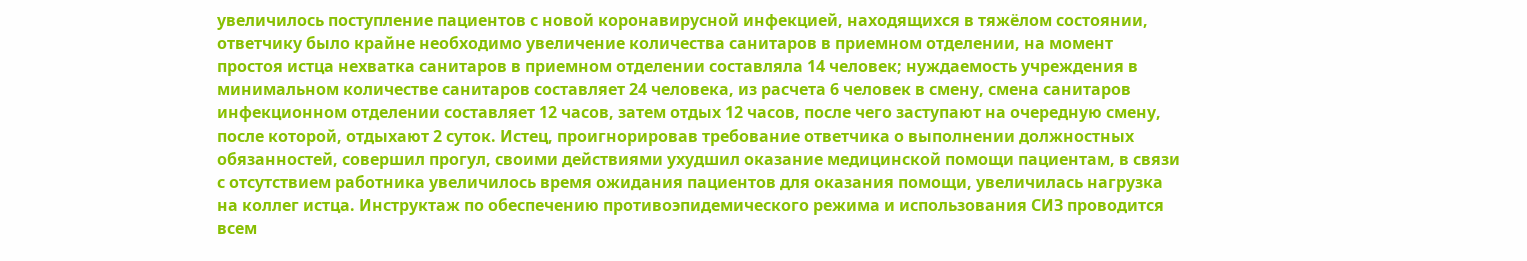увеличилось поступление пациентов с новой коронавирусной инфекцией, находящихся в тяжёлом состоянии, ответчику было крайне необходимо увеличение количества санитаров в приемном отделении, на момент простоя истца нехватка санитаров в приемном отделении составляла 14 человек; нуждаемость учреждения в минимальном количестве санитаров составляет 24 человека, из расчета 6 человек в смену, смена санитаров инфекционном отделении составляет 12 часов, затем отдых 12 часов, после чего заступают на очередную смену, после которой, отдыхают 2 суток. Истец, проигнорировав требование ответчика о выполнении должностных обязанностей, совершил прогул, своими действиями ухудшил оказание медицинской помощи пациентам, в связи с отсутствием работника увеличилось время ожидания пациентов для оказания помощи, увеличилась нагрузка на коллег истца. Инструктаж по обеспечению противоэпидемического режима и использования СИЗ проводится всем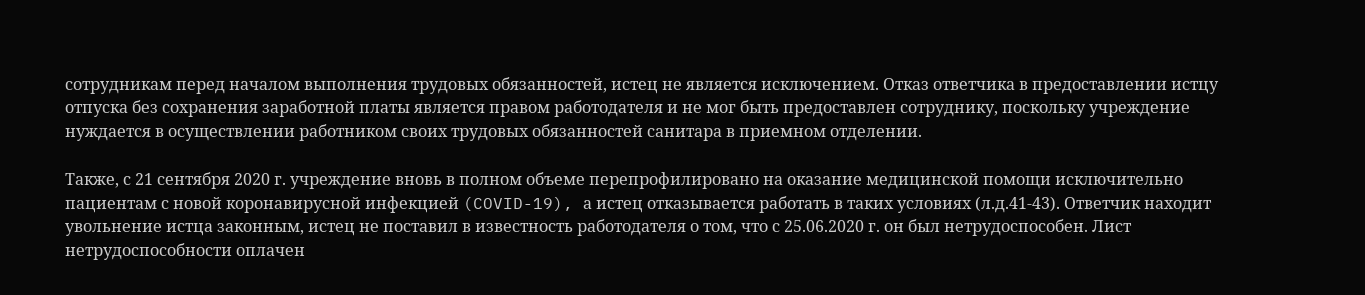сотрудникам перед началом выполнения трудовых обязанностей, истец не является исключением. Отказ ответчика в предоставлении истцу отпуска без сохранения заработной платы является правом работодателя и не мог быть предоставлен сотруднику, поскольку учреждение нуждается в осуществлении работником своих трудовых обязанностей санитара в приемном отделении.

Также, с 21 сентября 2020 г. учреждение вновь в полном объеме перепрофилировано на оказание медицинской помощи исключительно пациентам с новой коронавирусной инфекцией (COVID-19), а истец отказывается работать в таких условиях (л.д.41-43). Ответчик находит увольнение истца законным, истец не поставил в известность работодателя о том, что с 25.06.2020 г. он был нетрудоспособен. Лист нетрудоспособности оплачен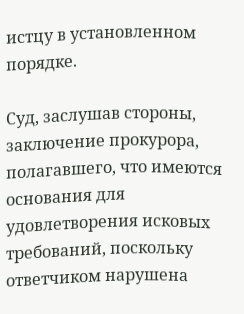истцу в установленном порядке.

Суд, заслушав стороны, заключение прокурора, полагавшего, что имеются основания для удовлетворения исковых требований, поскольку ответчиком нарушена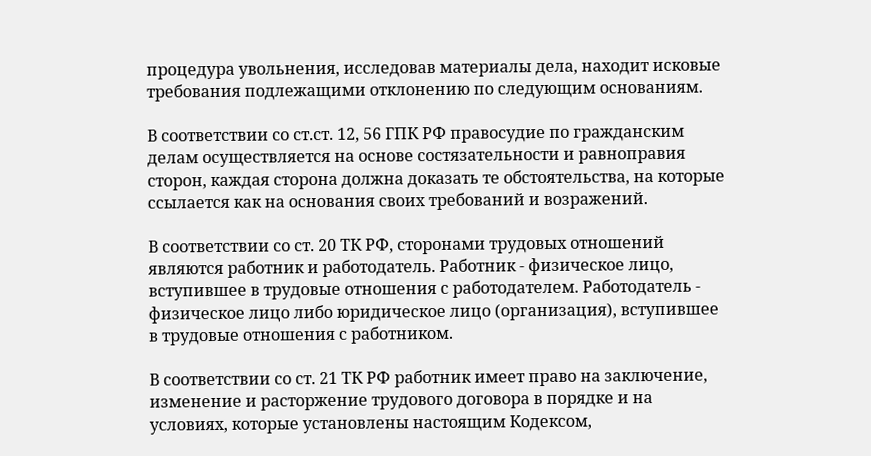процедура увольнения, исследовав материалы дела, находит исковые требования подлежащими отклонению по следующим основаниям.

В соответствии со ст.ст. 12, 56 ГПК РФ правосудие по гражданским делам осуществляется на основе состязательности и равноправия сторон, каждая сторона должна доказать те обстоятельства, на которые ссылается как на основания своих требований и возражений.

В соответствии со ст. 20 ТК РФ, сторонами трудовых отношений являются работник и работодатель. Работник - физическое лицо, вступившее в трудовые отношения с работодателем. Работодатель - физическое лицо либо юридическое лицо (организация), вступившее в трудовые отношения с работником.

В соответствии со ст. 21 ТК РФ работник имеет право на заключение, изменение и расторжение трудового договора в порядке и на условиях, которые установлены настоящим Кодексом,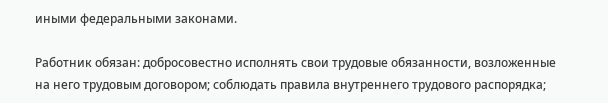иными федеральными законами.

Работник обязан: добросовестно исполнять свои трудовые обязанности, возложенные на него трудовым договором; соблюдать правила внутреннего трудового распорядка;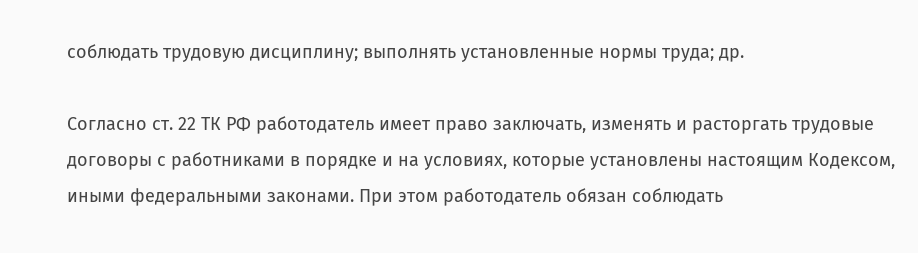соблюдать трудовую дисциплину; выполнять установленные нормы труда; др.

Согласно ст. 22 ТК РФ работодатель имеет право заключать, изменять и расторгать трудовые договоры с работниками в порядке и на условиях, которые установлены настоящим Кодексом, иными федеральными законами. При этом работодатель обязан соблюдать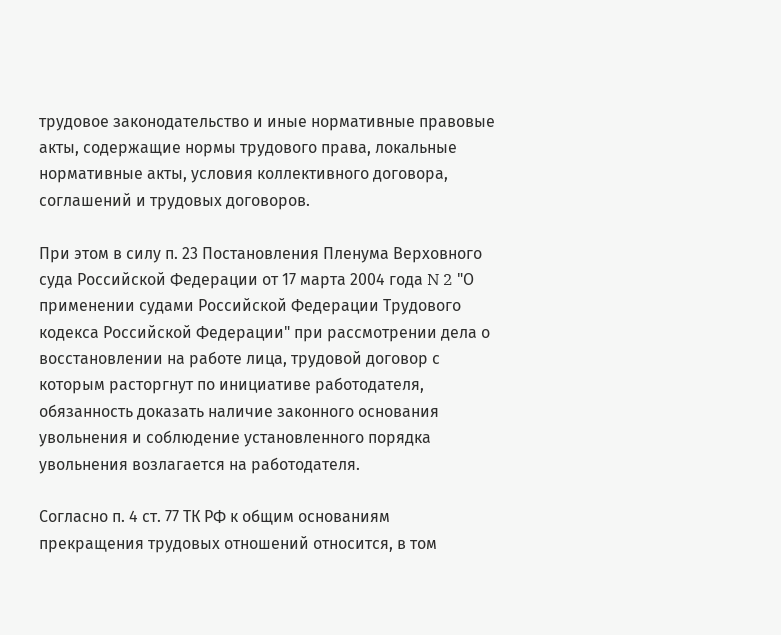трудовое законодательство и иные нормативные правовые акты, содержащие нормы трудового права, локальные нормативные акты, условия коллективного договора, соглашений и трудовых договоров.

При этом в силу п. 23 Постановления Пленума Верховного суда Российской Федерации от 17 марта 2004 года N 2 "О применении судами Российской Федерации Трудового кодекса Российской Федерации" при рассмотрении дела о восстановлении на работе лица, трудовой договор с которым расторгнут по инициативе работодателя, обязанность доказать наличие законного основания увольнения и соблюдение установленного порядка увольнения возлагается на работодателя.

Согласно п. 4 ст. 77 ТК РФ к общим основаниям прекращения трудовых отношений относится, в том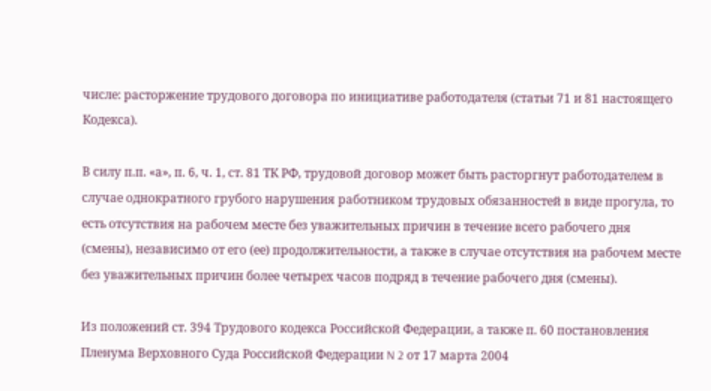числе: расторжение трудового договора по инициативе работодателя (статьи 71 и 81 настоящего Кодекса).

В силу п.п. «а», п. 6, ч. 1, ст. 81 ТК РФ, трудовой договор может быть расторгнут работодателем в случае однократного грубого нарушения работником трудовых обязанностей в виде прогула, то есть отсутствия на рабочем месте без уважительных причин в течение всего рабочего дня (смены), независимо от его (ее) продолжительности, а также в случае отсутствия на рабочем месте без уважительных причин более четырех часов подряд в течение рабочего дня (смены).

Из положений ст. 394 Трудового кодекса Российской Федерации, а также п. 60 постановления Пленума Верховного Суда Российской Федерации N 2 от 17 марта 2004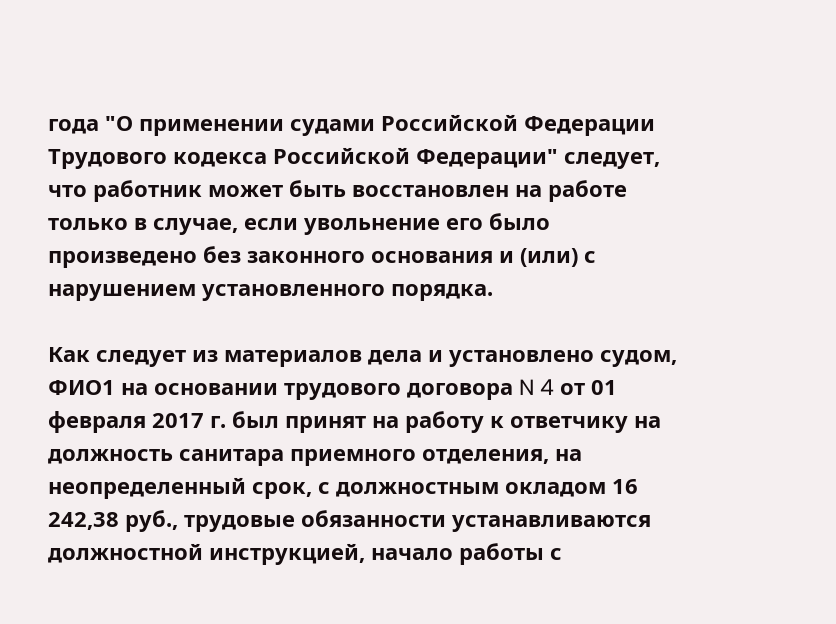года "О применении судами Российской Федерации Трудового кодекса Российской Федерации" следует, что работник может быть восстановлен на работе только в случае, если увольнение его было произведено без законного основания и (или) с нарушением установленного порядка.

Как следует из материалов дела и установлено судом, ФИО1 на основании трудового договора N 4 от 01 февраля 2017 г. был принят на работу к ответчику на должность санитара приемного отделения, на неопределенный срок, с должностным окладом 16 242,38 руб., трудовые обязанности устанавливаются должностной инструкцией, начало работы с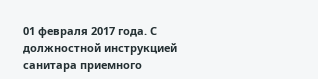01 февраля 2017 года. С должностной инструкцией санитара приемного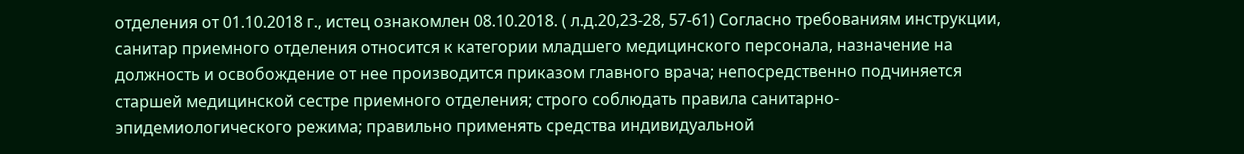отделения от 01.10.2018 г., истец ознакомлен 08.10.2018. ( л.д.20,23-28, 57-61) Согласно требованиям инструкции, санитар приемного отделения относится к категории младшего медицинского персонала, назначение на должность и освобождение от нее производится приказом главного врача; непосредственно подчиняется старшей медицинской сестре приемного отделения; строго соблюдать правила санитарно-эпидемиологического режима; правильно применять средства индивидуальной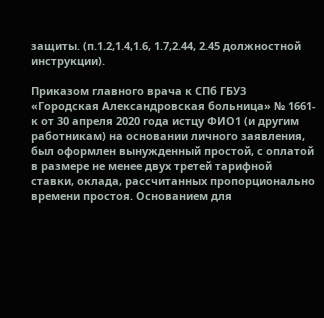защиты. (п.1.2,1.4,1.6, 1.7,2.44, 2.45 должностной инструкции).

Приказом главного врача к СПб ГБУЗ «Городская Александровская больница» № 1661-к от 30 апреля 2020 года истцу ФИО1 (и другим работникам) на основании личного заявления, был оформлен вынужденный простой, с оплатой в размере не менее двух третей тарифной ставки, оклада, рассчитанных пропорционально времени простоя. Основанием для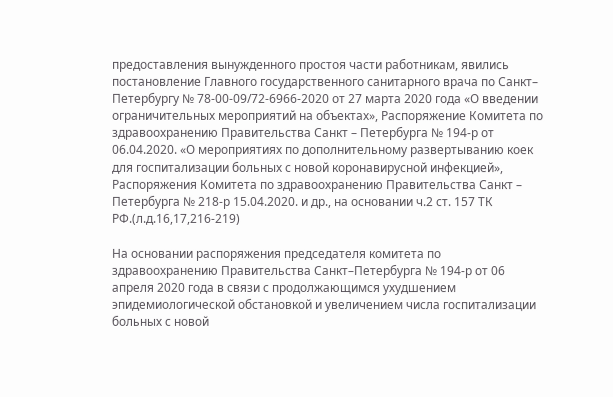предоставления вынужденного простоя части работникам, явились постановление Главного государственного санитарного врача по Санкт– Петербургу № 78-00-09/72-6966-2020 от 27 марта 2020 года «О введении ограничительных мероприятий на объектах», Распоряжение Комитета по здравоохранению Правительства Санкт – Петербурга № 194-р от 06.04.2020. «О мероприятиях по дополнительному развертыванию коек для госпитализации больных с новой коронавирусной инфекцией», Распоряжения Комитета по здравоохранению Правительства Санкт – Петербурга № 218-р 15.04.2020. и др., на основании ч.2 ст. 157 ТК РФ.(л.д.16,17,216-219)

На основании распоряжения председателя комитета по здравоохранению Правительства Санкт–Петербурга № 194-р от 06 апреля 2020 года в связи с продолжающимся ухудшением эпидемиологической обстановкой и увеличением числа госпитализации больных с новой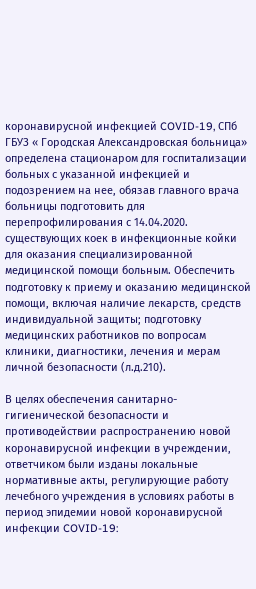коронавирусной инфекцией COVID-19, СПб ГБУЗ « Городская Александровская больница» определена стационаром для госпитализации больных с указанной инфекцией и подозрением на нее, обязав главного врача больницы подготовить для перепрофилирования с 14.04.2020. существующих коек в инфекционные койки для оказания специализированной медицинской помощи больным. Обеспечить подготовку к приему и оказанию медицинской помощи, включая наличие лекарств, средств индивидуальной защиты; подготовку медицинских работников по вопросам клиники, диагностики, лечения и мерам личной безопасности (л.д.210).

В целях обеспечения санитарно-гигиенической безопасности и противодействии распространению новой коронавирусной инфекции в учреждении, ответчиком были изданы локальные нормативные акты, регулирующие работу лечебного учреждения в условиях работы в период эпидемии новой коронавирусной инфекции COVID-19: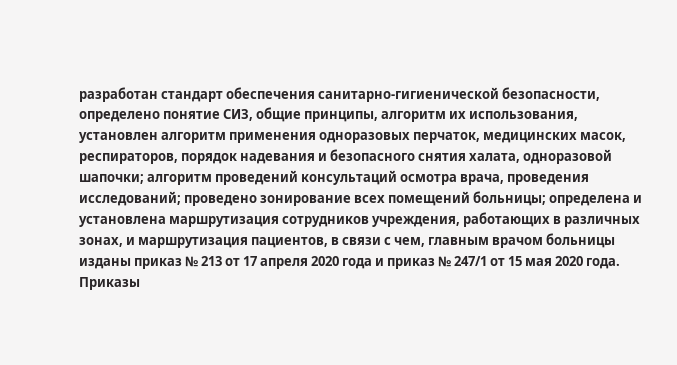разработан стандарт обеспечения санитарно-гигиенической безопасности, определено понятие СИЗ, общие принципы, алгоритм их использования, установлен алгоритм применения одноразовых перчаток, медицинских масок, респираторов, порядок надевания и безопасного снятия халата, одноразовой шапочки; алгоритм проведений консультаций осмотра врача, проведения исследований; проведено зонирование всех помещений больницы; определена и установлена маршрутизация сотрудников учреждения, работающих в различных зонах, и маршрутизация пациентов, в связи с чем, главным врачом больницы изданы приказ № 213 от 17 апреля 2020 года и приказ № 247/1 от 15 мая 2020 года. Приказы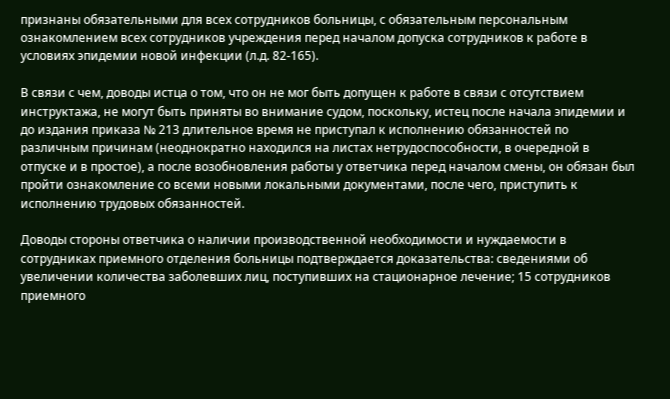признаны обязательными для всех сотрудников больницы, с обязательным персональным ознакомлением всех сотрудников учреждения перед началом допуска сотрудников к работе в условиях эпидемии новой инфекции (л.д. 82-165).

В связи с чем, доводы истца о том, что он не мог быть допущен к работе в связи с отсутствием инструктажа, не могут быть приняты во внимание судом, поскольку, истец после начала эпидемии и до издания приказа № 213 длительное время не приступал к исполнению обязанностей по различным причинам (неоднократно находился на листах нетрудоспособности, в очередной в отпуске и в простое), а после возобновления работы у ответчика перед началом смены, он обязан был пройти ознакомление со всеми новыми локальными документами, после чего, приступить к исполнению трудовых обязанностей.

Доводы стороны ответчика о наличии производственной необходимости и нуждаемости в сотрудниках приемного отделения больницы подтверждается доказательства: сведениями об увеличении количества заболевших лиц, поступивших на стационарное лечение; 15 сотрудников приемного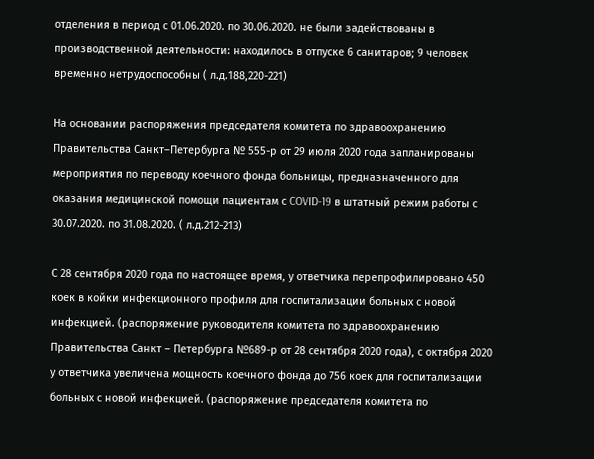отделения в период с 01.06.2020. по 30.06.2020. не были задействованы в производственной деятельности: находилось в отпуске 6 санитаров; 9 человек временно нетрудоспособны ( л.д.188,220-221)

На основании распоряжения председателя комитета по здравоохранению Правительства Санкт–Петербурга № 555-р от 29 июля 2020 года запланированы мероприятия по переводу коечного фонда больницы, предназначенного для оказания медицинской помощи пациентам с COVID-19 в штатный режим работы с 30.07.2020. по 31.08.2020. ( л.д.212-213)

С 28 сентября 2020 года по настоящее время, у ответчика перепрофилировано 450 коек в койки инфекционного профиля для госпитализации больных с новой инфекцией. (распоряжение руководителя комитета по здравоохранению Правительства Санкт – Петербурга №689-р от 28 сентября 2020 года), с октября 2020 у ответчика увеличена мощность коечного фонда до 756 коек для госпитализации больных с новой инфекцией. (распоряжение председателя комитета по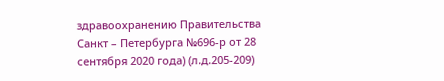здравоохранению Правительства Санкт – Петербурга №696-р от 28 сентября 2020 года) (л.д.205-209)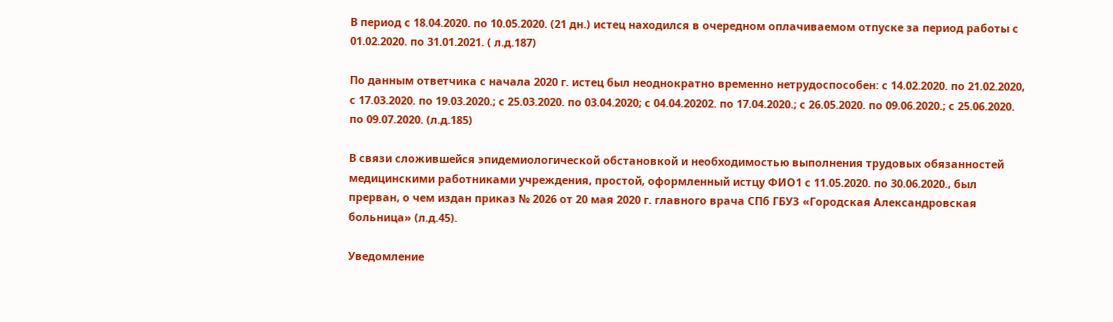В период с 18.04.2020. по 10.05.2020. (21 дн.) истец находился в очередном оплачиваемом отпуске за период работы с 01.02.2020. по 31.01.2021. ( л.д.187)

По данным ответчика с начала 2020 г. истец был неоднократно временно нетрудоспособен: с 14.02.2020. по 21.02.2020, с 17.03.2020. по 19.03.2020.; с 25.03.2020. по 03.04.2020; с 04.04.20202. по 17.04.2020.; с 26.05.2020. по 09.06.2020.; с 25.06.2020. по 09.07.2020. (л.д.185)

В связи сложившейся эпидемиологической обстановкой и необходимостью выполнения трудовых обязанностей медицинскими работниками учреждения, простой, оформленный истцу ФИО1 с 11.05.2020. по 30.06.2020., был прерван, о чем издан приказ № 2026 от 20 мая 2020 г. главного врача СПб ГБУЗ «Городская Александровская больница» (л.д.45).

Уведомление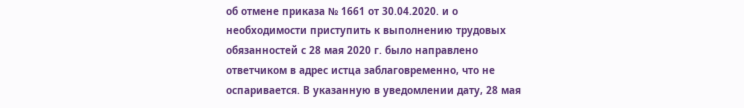об отмене приказа № 1661 от 30.04.2020. и о необходимости приступить к выполнению трудовых обязанностей с 28 мая 2020 г. было направлено ответчиком в адрес истца заблаговременно, что не оспаривается. В указанную в уведомлении дату, 28 мая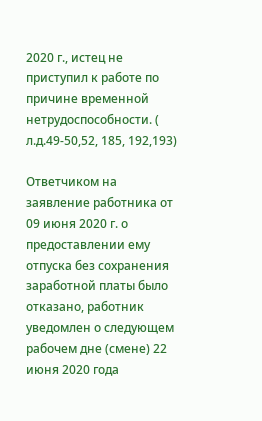2020 г., истец не приступил к работе по причине временной нетрудоспособности. ( л.д.49-50,52, 185, 192,193)

Ответчиком на заявление работника от 09 июня 2020 г. о предоставлении ему отпуска без сохранения заработной платы было отказано, работник уведомлен о следующем рабочем дне (смене) 22 июня 2020 года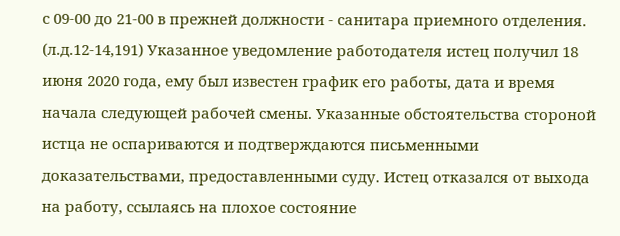с 09-00 до 21-00 в прежней должности - санитара приемного отделения. (л.д.12-14,191) Указанное уведомление работодателя истец получил 18 июня 2020 года, ему был известен график его работы, дата и время начала следующей рабочей смены. Указанные обстоятельства стороной истца не оспариваются и подтверждаются письменными доказательствами, предоставленными суду. Истец отказался от выхода на работу, ссылаясь на плохое состояние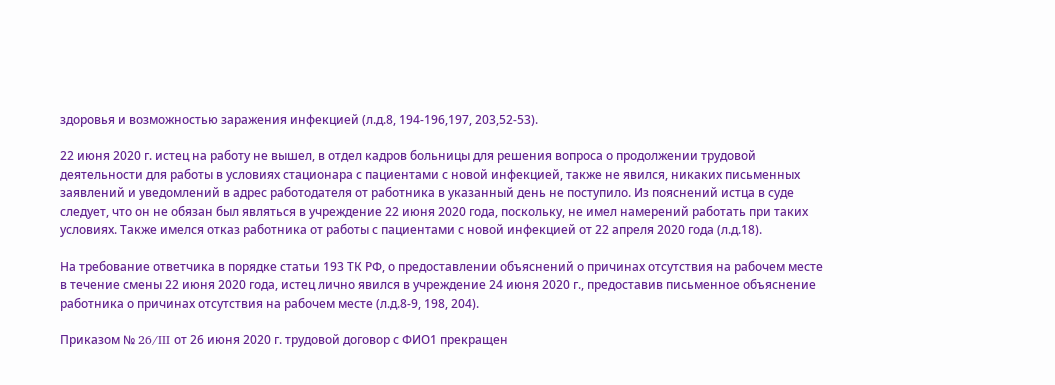здоровья и возможностью заражения инфекцией (л.д.8, 194-196,197, 203,52-53).

22 июня 2020 г. истец на работу не вышел, в отдел кадров больницы для решения вопроса о продолжении трудовой деятельности для работы в условиях стационара с пациентами с новой инфекцией, также не явился, никаких письменных заявлений и уведомлений в адрес работодателя от работника в указанный день не поступило. Из пояснений истца в суде следует, что он не обязан был являться в учреждение 22 июня 2020 года, поскольку, не имел намерений работать при таких условиях. Также имелся отказ работника от работы с пациентами с новой инфекцией от 22 апреля 2020 года (л.д.18).

На требование ответчика в порядке статьи 193 ТК РФ, о предоставлении объяснений о причинах отсутствия на рабочем месте в течение смены 22 июня 2020 года, истец лично явился в учреждение 24 июня 2020 г., предоставив письменное объяснение работника о причинах отсутствия на рабочем месте (л.д.8-9, 198, 204).

Приказом № 26/III от 26 июня 2020 г. трудовой договор с ФИО1 прекращен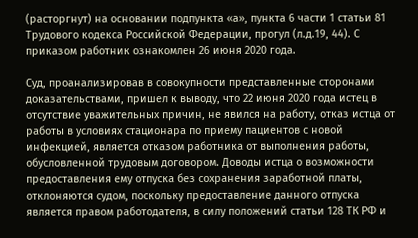(расторгнут) на основании подпункта «а», пункта 6 части 1 статьи 81 Трудового кодекса Российской Федерации, прогул (л.д.19, 44). С приказом работник ознакомлен 26 июня 2020 года.

Суд, проанализировав в совокупности представленные сторонами доказательствами, пришел к выводу, что 22 июня 2020 года истец в отсутствие уважительных причин, не явился на работу, отказ истца от работы в условиях стационара по приему пациентов с новой инфекцией, является отказом работника от выполнения работы, обусловленной трудовым договором. Доводы истца о возможности предоставления ему отпуска без сохранения заработной платы, отклоняются судом, поскольку предоставление данного отпуска является правом работодателя, в силу положений статьи 128 ТК РФ и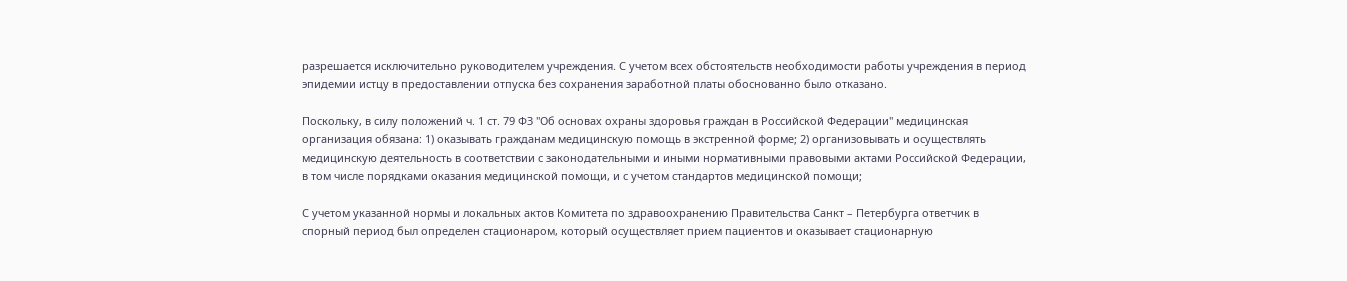разрешается исключительно руководителем учреждения. С учетом всех обстоятельств необходимости работы учреждения в период эпидемии истцу в предоставлении отпуска без сохранения заработной платы обоснованно было отказано.

Поскольку, в силу положений ч. 1 ст. 79 ФЗ "Об основах охраны здоровья граждан в Российской Федерации" медицинская организация обязана: 1) оказывать гражданам медицинскую помощь в экстренной форме; 2) организовывать и осуществлять медицинскую деятельность в соответствии с законодательными и иными нормативными правовыми актами Российской Федерации, в том числе порядками оказания медицинской помощи, и с учетом стандартов медицинской помощи;

С учетом указанной нормы и локальных актов Комитета по здравоохранению Правительства Санкт – Петербурга ответчик в спорный период был определен стационаром, который осуществляет прием пациентов и оказывает стационарную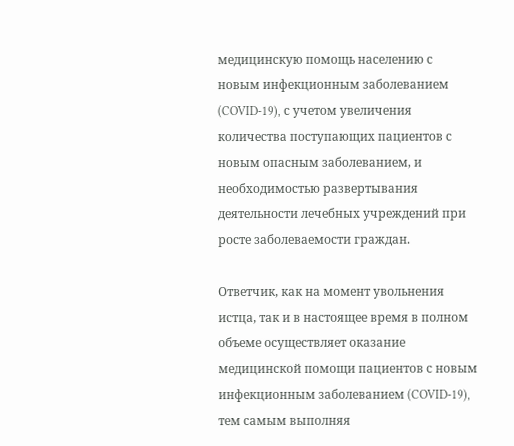медицинскую помощь населению с новым инфекционным заболеванием (COVID-19), с учетом увеличения количества поступающих пациентов с новым опасным заболеванием, и необходимостью развертывания деятельности лечебных учреждений при росте заболеваемости граждан.

Ответчик, как на момент увольнения истца, так и в настоящее время в полном объеме осуществляет оказание медицинской помощи пациентов с новым инфекционным заболеванием (COVID-19), тем самым выполняя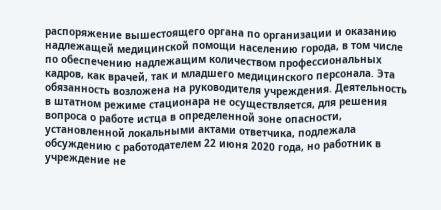распоряжение вышестоящего органа по организации и оказанию надлежащей медицинской помощи населению города, в том числе по обеспечению надлежащим количеством профессиональных кадров, как врачей, так и младшего медицинского персонала. Эта обязанность возложена на руководителя учреждения. Деятельность в штатном режиме стационара не осуществляется, для решения вопроса о работе истца в определенной зоне опасности, установленной локальными актами ответчика, подлежала обсуждению с работодателем 22 июня 2020 года, но работник в учреждение не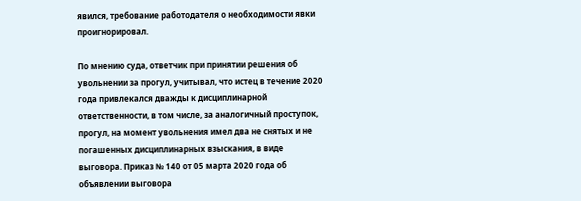явился, требование работодателя о необходимости явки проигнорировал.

По мнению суда, ответчик при принятии решения об увольнении за прогул, учитывал, что истец в течение 2020 года привлекался дважды к дисциплинарной ответственности, в том числе, за аналогичный проступок, прогул, на момент увольнения имел два не снятых и не погашенных дисциплинарных взыскания, в виде выговора. Приказ № 140 от 05 марта 2020 года об объявлении выговора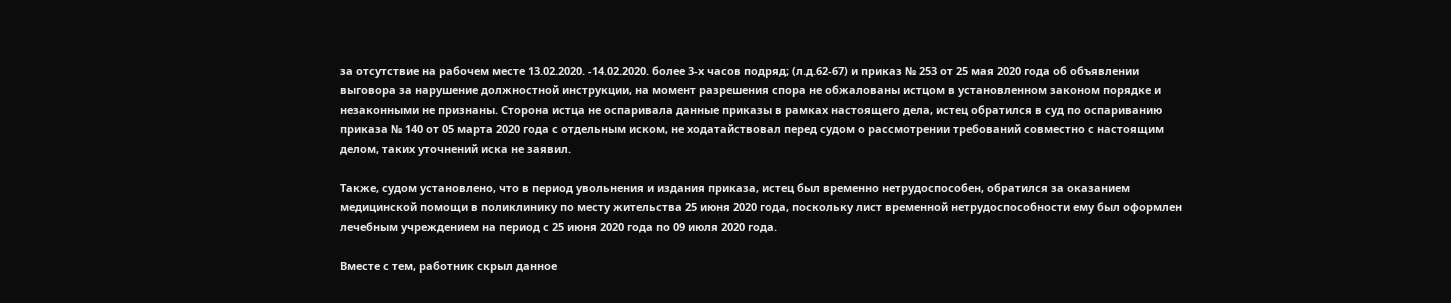за отсутствие на рабочем месте 13.02.2020. -14.02.2020. более 3-х часов подряд; (л.д.62-67) и приказ № 253 от 25 мая 2020 года об объявлении выговора за нарушение должностной инструкции, на момент разрешения спора не обжалованы истцом в установленном законом порядке и незаконными не признаны. Сторона истца не оспаривала данные приказы в рамках настоящего дела, истец обратился в суд по оспариванию приказа № 140 от 05 марта 2020 года с отдельным иском, не ходатайствовал перед судом о рассмотрении требований совместно с настоящим делом, таких уточнений иска не заявил.

Также, судом установлено, что в период увольнения и издания приказа, истец был временно нетрудоспособен, обратился за оказанием медицинской помощи в поликлинику по месту жительства 25 июня 2020 года, поскольку лист временной нетрудоспособности ему был оформлен лечебным учреждением на период с 25 июня 2020 года по 09 июля 2020 года.

Вместе с тем, работник скрыл данное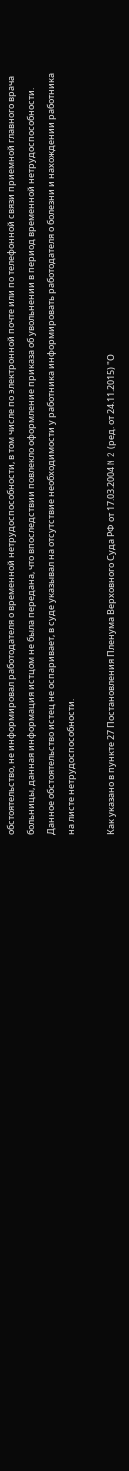обстоятельство, не информировал работодателя о временной нетрудоспособности, в том числе по электронной почте или по телефонной связи приемной главного врача больницы, данная информация истцом не была передана, что впоследствии повлекло оформление приказа об увольнении в период временной нетрудоспособности. Данное обстоятельство истец не оспаривает, в суде указывал на отсутствие необходимости у работника информировать работодателя о болезни и нахождении работника на листе нетрудоспособности.

Как указано в пункте 27 Постановления Пленума Верховного Суда РФ от 17.03.2004 N 2 (ред. от 24.11.2015) "О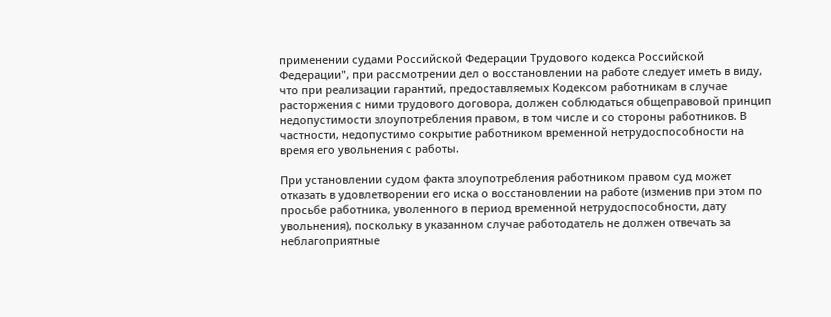применении судами Российской Федерации Трудового кодекса Российской Федерации", при рассмотрении дел о восстановлении на работе следует иметь в виду, что при реализации гарантий, предоставляемых Кодексом работникам в случае расторжения с ними трудового договора, должен соблюдаться общеправовой принцип недопустимости злоупотребления правом, в том числе и со стороны работников. В частности, недопустимо сокрытие работником временной нетрудоспособности на время его увольнения с работы.

При установлении судом факта злоупотребления работником правом суд может отказать в удовлетворении его иска о восстановлении на работе (изменив при этом по просьбе работника, уволенного в период временной нетрудоспособности, дату увольнения), поскольку в указанном случае работодатель не должен отвечать за неблагоприятные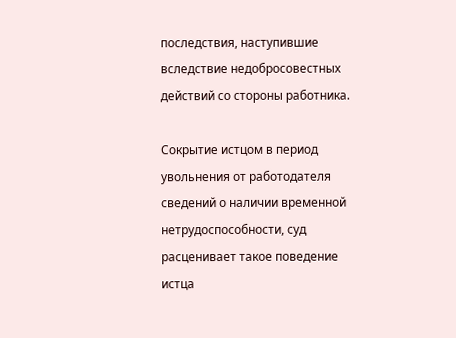последствия, наступившие вследствие недобросовестных действий со стороны работника.

Сокрытие истцом в период увольнения от работодателя сведений о наличии временной нетрудоспособности, суд расценивает такое поведение истца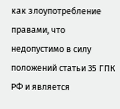как злоупотребление правами, что недопустимо в силу положений статьи 35 ГПК РФ и является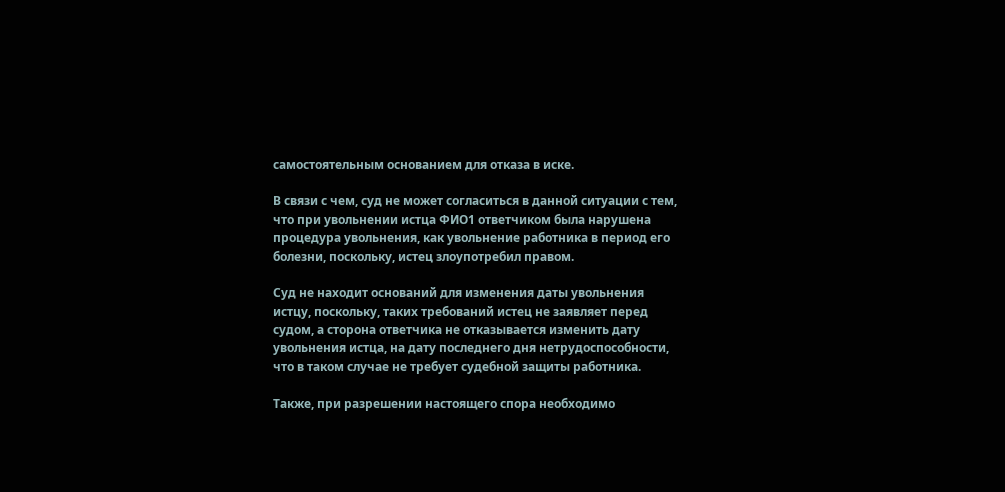самостоятельным основанием для отказа в иске.

В связи с чем, суд не может согласиться в данной ситуации с тем, что при увольнении истца ФИО1 ответчиком была нарушена процедура увольнения, как увольнение работника в период его болезни, поскольку, истец злоупотребил правом.

Суд не находит оснований для изменения даты увольнения истцу, поскольку, таких требований истец не заявляет перед судом, а сторона ответчика не отказывается изменить дату увольнения истца, на дату последнего дня нетрудоспособности, что в таком случае не требует судебной защиты работника.

Также, при разрешении настоящего спора необходимо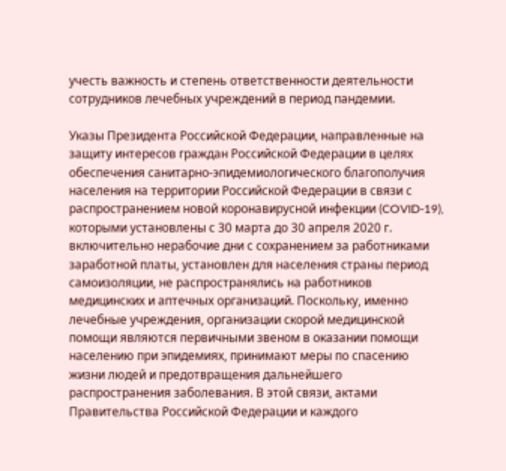учесть важность и степень ответственности деятельности сотрудников лечебных учреждений в период пандемии.

Указы Президента Российской Федерации, направленные на защиту интересов граждан Российской Федерации в целях обеспечения санитарно-эпидемиологического благополучия населения на территории Российской Федерации в связи с распространением новой коронавирусной инфекции (COVID-19), которыми установлены с 30 марта до 30 апреля 2020 г. включительно нерабочие дни с сохранением за работниками заработной платы, установлен для населения страны период самоизоляции, не распространялись на работников медицинских и аптечных организаций. Поскольку, именно лечебные учреждения, организации скорой медицинской помощи являются первичными звеном в оказании помощи населению при эпидемиях, принимают меры по спасению жизни людей и предотвращения дальнейшего распространения заболевания. В этой связи, актами Правительства Российской Федерации и каждого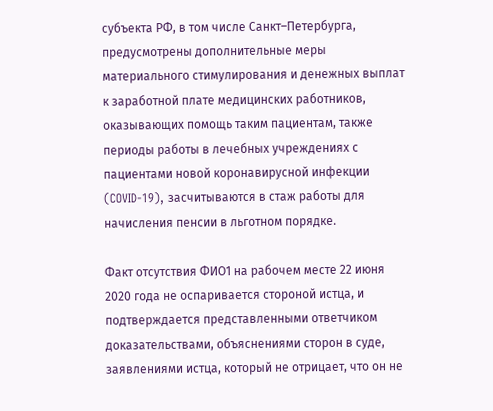субъекта РФ, в том числе Санкт–Петербурга, предусмотрены дополнительные меры материального стимулирования и денежных выплат к заработной плате медицинских работников, оказывающих помощь таким пациентам, также периоды работы в лечебных учреждениях с пациентами новой коронавирусной инфекции (COVID-19), засчитываются в стаж работы для начисления пенсии в льготном порядке.

Факт отсутствия ФИО1 на рабочем месте 22 июня 2020 года не оспаривается стороной истца, и подтверждается представленными ответчиком доказательствами, объяснениями сторон в суде, заявлениями истца, который не отрицает, что он не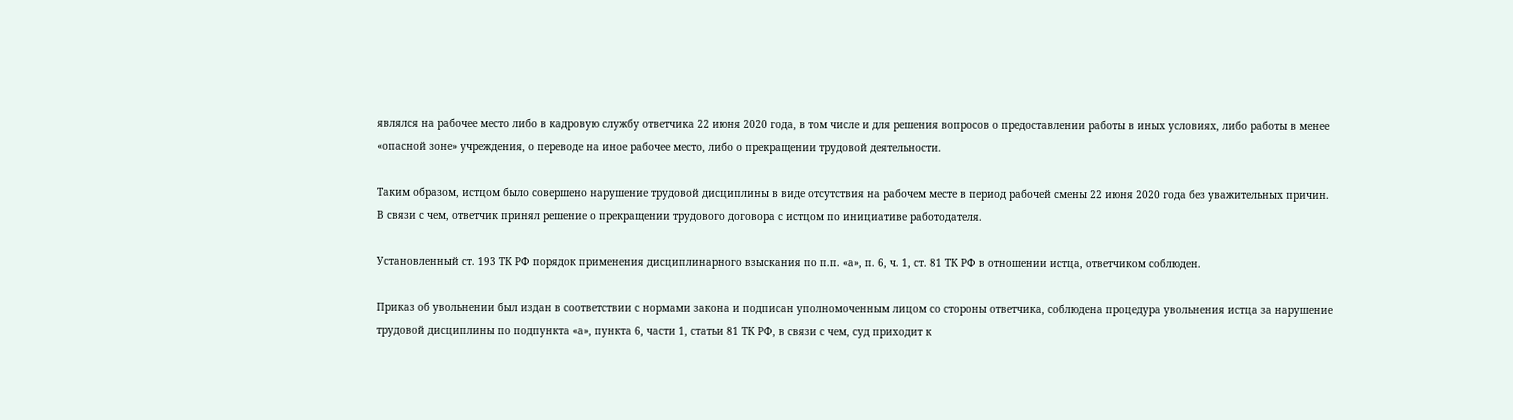являлся на рабочее место либо в кадровую службу ответчика 22 июня 2020 года, в том числе и для решения вопросов о предоставлении работы в иных условиях, либо работы в менее «опасной зоне» учреждения, о переводе на иное рабочее место, либо о прекращении трудовой деятельности.

Таким образом, истцом было совершено нарушение трудовой дисциплины в виде отсутствия на рабочем месте в период рабочей смены 22 июня 2020 года без уважительных причин. В связи с чем, ответчик принял решение о прекращении трудового договора с истцом по инициативе работодателя.

Установленный ст. 193 ТК РФ порядок применения дисциплинарного взыскания по п.п. «а», п. 6, ч. 1, ст. 81 ТК РФ в отношении истца, ответчиком соблюден.

Приказ об увольнении был издан в соответствии с нормами закона и подписан уполномоченным лицом со стороны ответчика, соблюдена процедура увольнения истца за нарушение трудовой дисциплины по подпункта «а», пункта 6, части 1, статьи 81 ТК РФ, в связи с чем, суд приходит к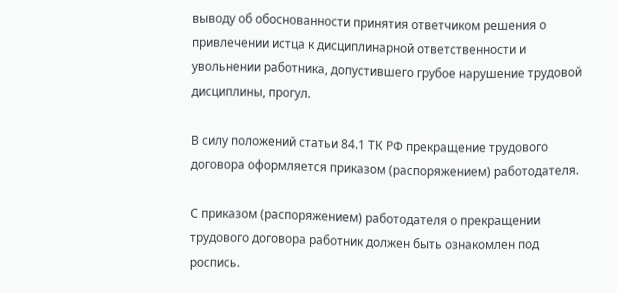выводу об обоснованности принятия ответчиком решения о привлечении истца к дисциплинарной ответственности и увольнении работника, допустившего грубое нарушение трудовой дисциплины, прогул.

В силу положений статьи 84.1 ТК РФ прекращение трудового договора оформляется приказом (распоряжением) работодателя.

С приказом (распоряжением) работодателя о прекращении трудового договора работник должен быть ознакомлен под роспись.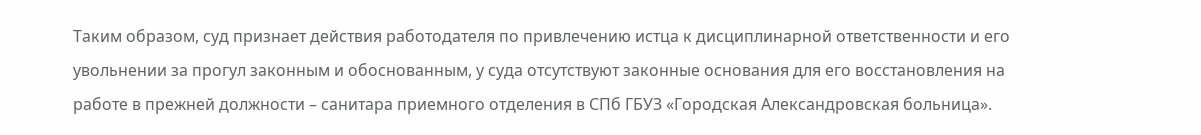Таким образом, суд признает действия работодателя по привлечению истца к дисциплинарной ответственности и его увольнении за прогул законным и обоснованным, у суда отсутствуют законные основания для его восстановления на работе в прежней должности – санитара приемного отделения в СПб ГБУЗ «Городская Александровская больница».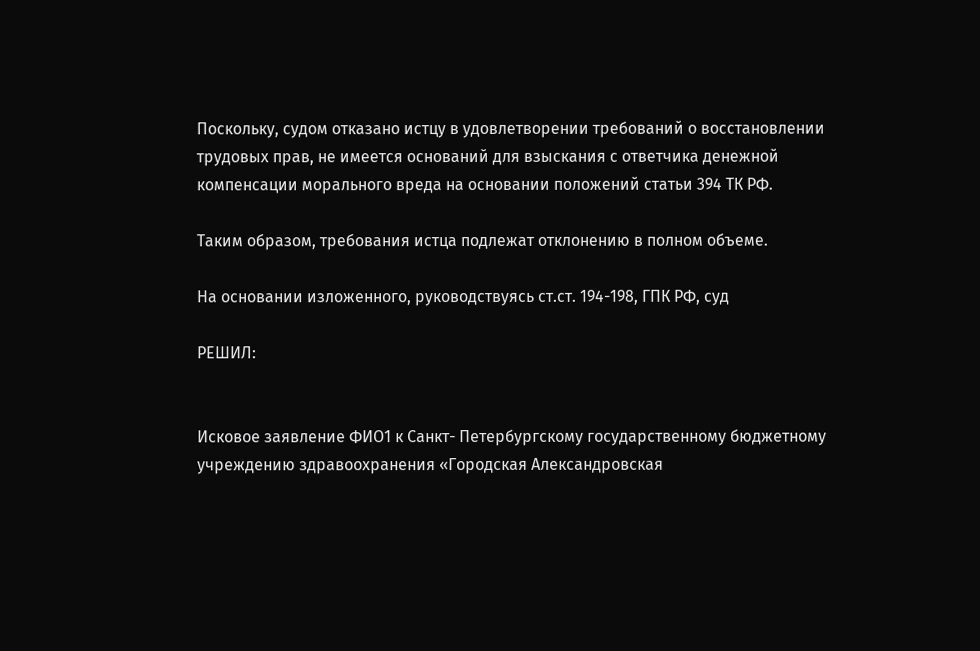Поскольку, судом отказано истцу в удовлетворении требований о восстановлении трудовых прав, не имеется оснований для взыскания с ответчика денежной компенсации морального вреда на основании положений статьи 394 ТК РФ.

Таким образом, требования истца подлежат отклонению в полном объеме.

На основании изложенного, руководствуясь ст.ст. 194-198, ГПК РФ, суд

РЕШИЛ:


Исковое заявление ФИО1 к Санкт- Петербургскому государственному бюджетному учреждению здравоохранения «Городская Александровская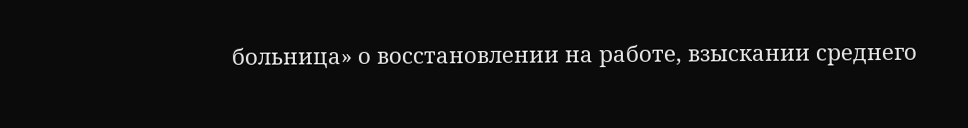больница» о восстановлении на работе, взыскании среднего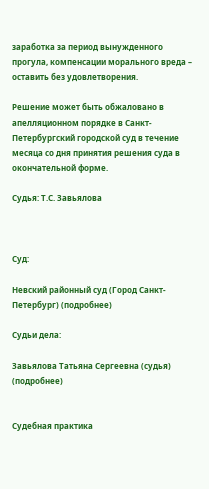заработка за период вынужденного прогула, компенсации морального вреда – оставить без удовлетворения.

Решение может быть обжаловано в апелляционном порядке в Санкт-Петербургский городской суд в течение месяца со дня принятия решения суда в окончательной форме.

Судья: Т.С. Завьялова



Суд:

Невский районный суд (Город Санкт-Петербург) (подробнее)

Судьи дела:

Завьялова Татьяна Сергеевна (судья) (подробнее)


Судебная практика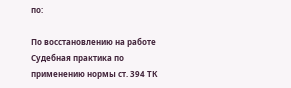по:

По восстановлению на работе
Судебная практика по применению нормы ст. 394 ТК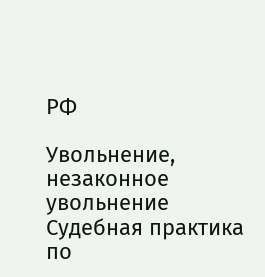РФ

Увольнение, незаконное увольнение
Судебная практика по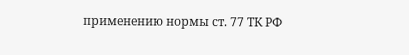применению нормы ст. 77 ТК РФ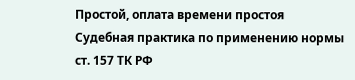Простой, оплата времени простоя
Судебная практика по применению нормы ст. 157 ТК РФ